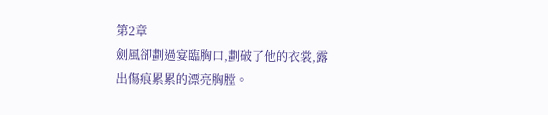第2章
劍風卻劃過宴臨胸口,劃破了他的衣裳,露出傷痕累累的漂亮胸膛。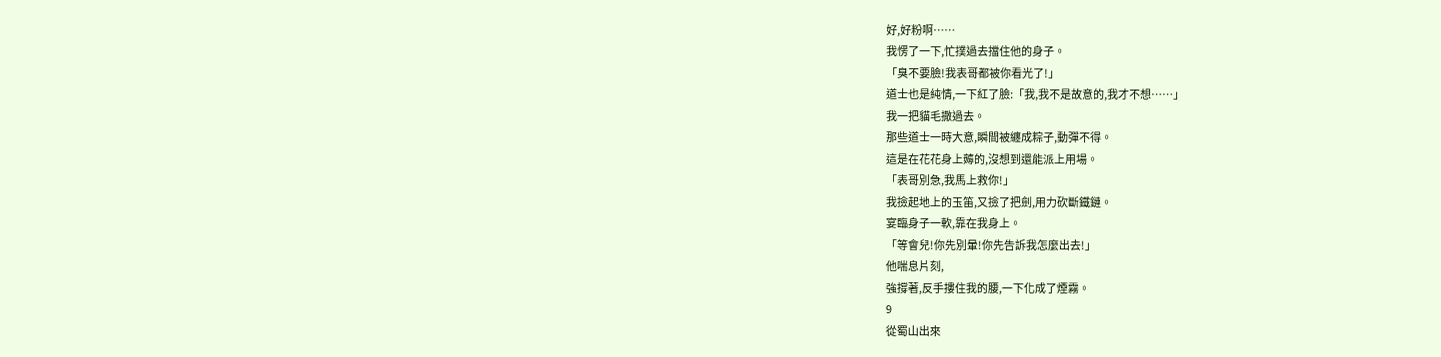好,好粉啊……
我愣了一下,忙撲過去擋住他的身子。
「臭不要臉!我表哥都被你看光了!」
道士也是純情,一下紅了臉:「我,我不是故意的,我才不想……」
我一把貓毛撒過去。
那些道士一時大意,瞬間被纏成粽子,動彈不得。
這是在花花身上薅的,沒想到還能派上用場。
「表哥別急,我馬上救你!」
我撿起地上的玉笛,又撿了把劍,用力砍斷鐵鏈。
宴臨身子一軟,靠在我身上。
「等會兒!你先別暈!你先告訴我怎麼出去!」
他喘息片刻,
強撐著,反手摟住我的腰,一下化成了煙霧。
9
從蜀山出來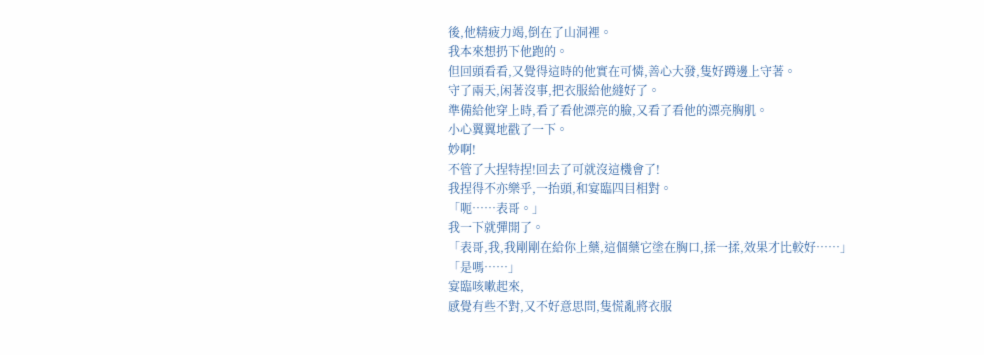後,他精疲力竭,倒在了山洞裡。
我本來想扔下他跑的。
但回頭看看,又覺得這時的他實在可憐,善心大發,隻好蹲邊上守著。
守了兩天,闲著沒事,把衣服給他縫好了。
準備給他穿上時,看了看他漂亮的臉,又看了看他的漂亮胸肌。
小心翼翼地戳了一下。
妙啊!
不管了大捏特捏!回去了可就沒這機會了!
我捏得不亦樂乎,一抬頭,和宴臨四目相對。
「呃……表哥。」
我一下就彈開了。
「表哥,我,我剛剛在給你上藥,這個藥它塗在胸口,揉一揉,效果才比較好……」
「是嗎……」
宴臨咳嗽起來,
感覺有些不對,又不好意思問,隻慌亂將衣服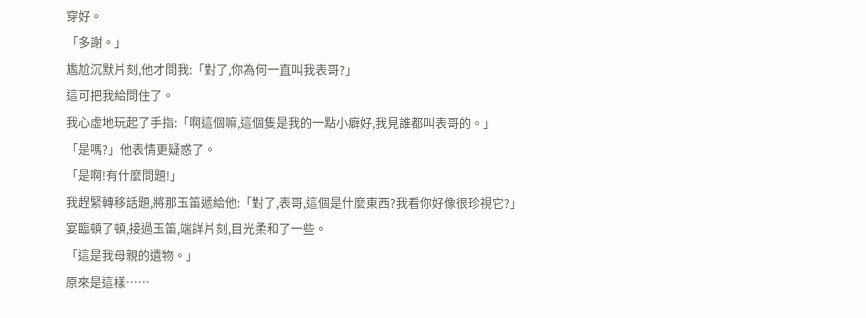穿好。
「多謝。」
尷尬沉默片刻,他才問我:「對了,你為何一直叫我表哥?」
這可把我給問住了。
我心虛地玩起了手指:「啊這個嘛,這個隻是我的一點小癖好,我見誰都叫表哥的。」
「是嗎?」他表情更疑惑了。
「是啊!有什麼問題!」
我趕緊轉移話題,將那玉笛遞給他:「對了,表哥,這個是什麼東西?我看你好像很珍視它?」
宴臨頓了頓,接過玉笛,端詳片刻,目光柔和了一些。
「這是我母親的遺物。」
原來是這樣……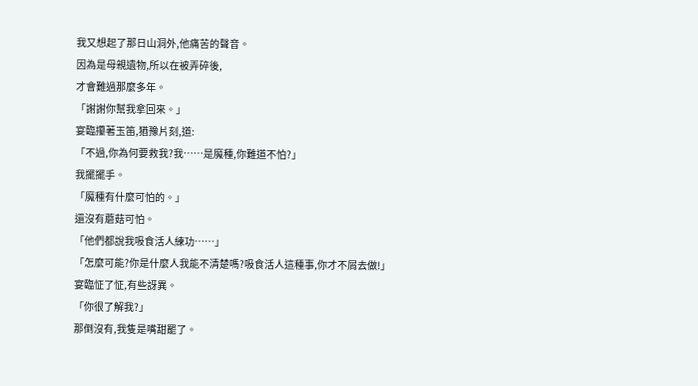我又想起了那日山洞外,他痛苦的聲音。
因為是母親遺物,所以在被弄碎後,
才會難過那麼多年。
「謝謝你幫我拿回來。」
宴臨攥著玉笛,猶豫片刻,道:
「不過,你為何要救我?我……是魔種,你難道不怕?」
我擺擺手。
「魔種有什麼可怕的。」
還沒有蘑菇可怕。
「他們都說我吸食活人練功……」
「怎麼可能?你是什麼人我能不清楚嗎?吸食活人這種事,你才不屑去做!」
宴臨怔了怔,有些訝異。
「你很了解我?」
那倒沒有,我隻是嘴甜罷了。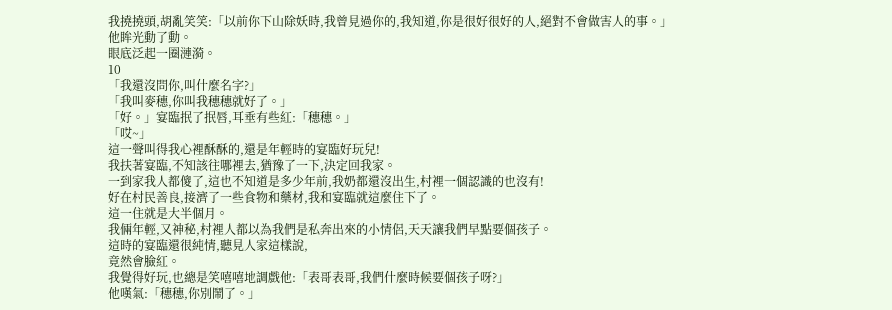我撓撓頭,胡亂笑笑:「以前你下山除妖時,我曾見過你的,我知道,你是很好很好的人,絕對不會做害人的事。」
他眸光動了動。
眼底泛起一圈漣漪。
10
「我還沒問你,叫什麼名字?」
「我叫麥穗,你叫我穗穗就好了。」
「好。」宴臨抿了抿唇,耳垂有些紅:「穗穗。」
「哎~」
這一聲叫得我心裡酥酥的,還是年輕時的宴臨好玩兒!
我扶著宴臨,不知該往哪裡去,猶豫了一下,決定回我家。
一到家我人都傻了,這也不知道是多少年前,我奶都還沒出生,村裡一個認識的也沒有!
好在村民善良,接濟了一些食物和藥材,我和宴臨就這麼住下了。
這一住就是大半個月。
我倆年輕,又神秘,村裡人都以為我們是私奔出來的小情侶,天天讓我們早點要個孩子。
這時的宴臨還很純情,聽見人家這樣說,
竟然會臉紅。
我覺得好玩,也總是笑嘻嘻地調戲他:「表哥表哥,我們什麼時候要個孩子呀?」
他嘆氣:「穗穗,你別鬧了。」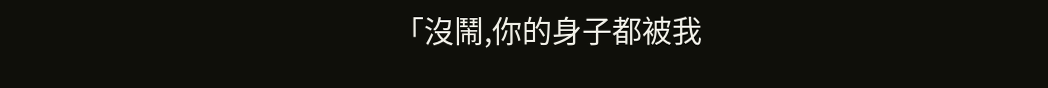「沒鬧,你的身子都被我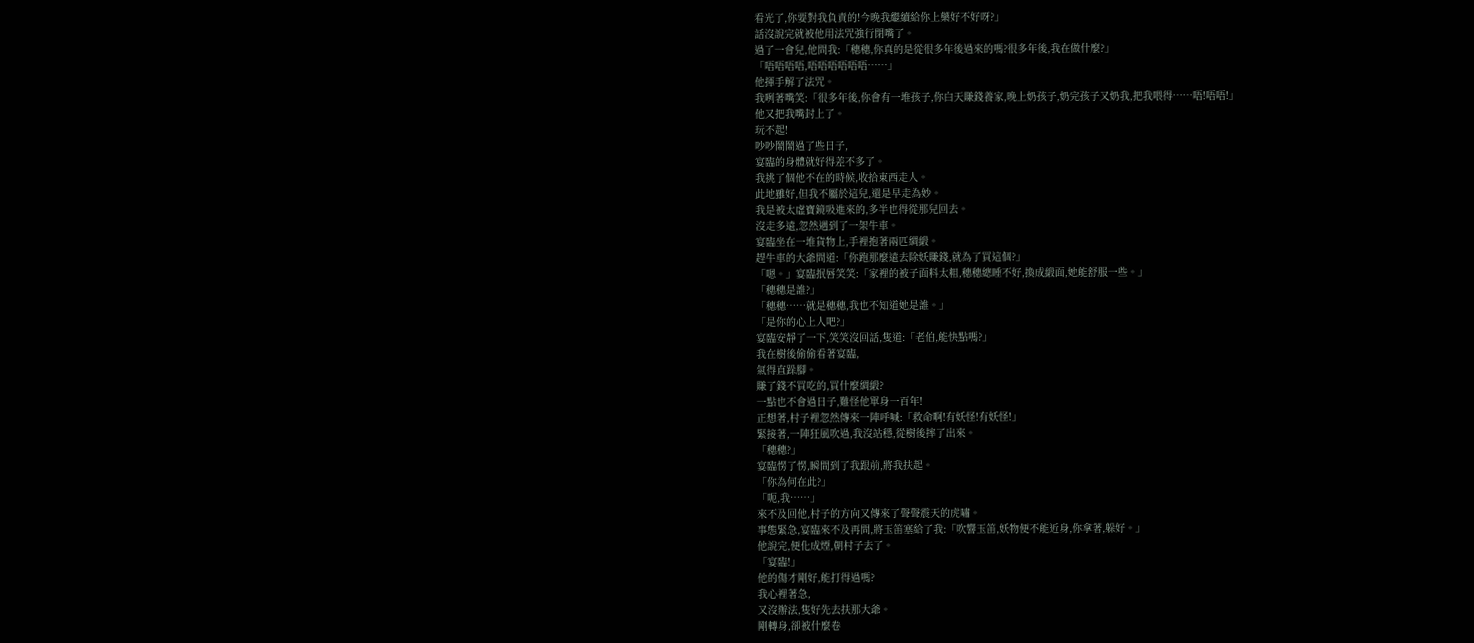看光了,你要對我負責的!今晚我繼續給你上藥好不好呀?」
話沒說完就被他用法咒強行閉嘴了。
過了一會兒,他問我:「穗穗,你真的是從很多年後過來的嗎?很多年後,我在做什麼?」
「唔唔唔唔,唔唔唔唔唔唔……」
他揮手解了法咒。
我咧著嘴笑:「很多年後,你會有一堆孩子,你白天賺錢養家,晚上奶孩子,奶完孩子又奶我,把我喂得……唔!唔唔!」
他又把我嘴封上了。
玩不起!
吵吵鬧鬧過了些日子,
宴臨的身體就好得差不多了。
我挑了個他不在的時候,收拾東西走人。
此地雖好,但我不屬於這兒,還是早走為妙。
我是被太虛寶鏡吸進來的,多半也得從那兒回去。
沒走多遠,忽然遇到了一架牛車。
宴臨坐在一堆貨物上,手裡抱著兩匹綢緞。
趕牛車的大爺問道:「你跑那麼遠去除妖賺錢,就為了買這個?」
「嗯。」宴臨抿唇笑笑:「家裡的被子面料太粗,穗穗總睡不好,換成緞面,她能舒服一些。」
「穗穗是誰?」
「穗穗……就是穗穗,我也不知道她是誰。」
「是你的心上人吧?」
宴臨安靜了一下,笑笑沒回話,隻道:「老伯,能快點嗎?」
我在樹後偷偷看著宴臨,
氣得直跺腳。
賺了錢不買吃的,買什麼綢緞?
一點也不會過日子,難怪他單身一百年!
正想著,村子裡忽然傳來一陣呼喊:「救命啊!有妖怪!有妖怪!」
緊接著,一陣狂風吹過,我沒站穩,從樹後摔了出來。
「穗穗?」
宴臨愣了愣,瞬間到了我跟前,將我扶起。
「你為何在此?」
「呃,我……」
來不及回他,村子的方向又傳來了聲聲震天的虎嘯。
事態緊急,宴臨來不及再問,將玉笛塞給了我:「吹響玉笛,妖物便不能近身,你拿著,躲好。」
他說完,便化成煙,朝村子去了。
「宴臨!」
他的傷才剛好,能打得過嗎?
我心裡著急,
又沒辦法,隻好先去扶那大爺。
剛轉身,卻被什麼卷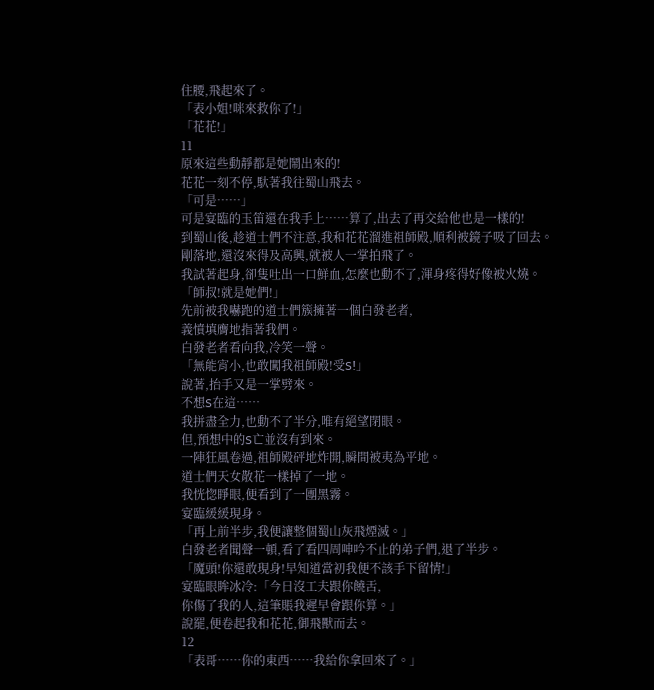住腰,飛起來了。
「表小姐!咪來救你了!」
「花花!」
11
原來這些動靜都是她鬧出來的!
花花一刻不停,馱著我往蜀山飛去。
「可是……」
可是宴臨的玉笛還在我手上……算了,出去了再交給他也是一樣的!
到蜀山後,趁道士們不注意,我和花花溜進祖師殿,順利被鏡子吸了回去。
剛落地,還沒來得及高興,就被人一掌拍飛了。
我試著起身,卻隻吐出一口鮮血,怎麼也動不了,渾身疼得好像被火燒。
「師叔!就是她們!」
先前被我嚇跑的道士們簇擁著一個白發老者,
義憤填膺地指著我們。
白發老者看向我,冷笑一聲。
「無能宵小,也敢闖我祖師殿!受S!」
說著,抬手又是一掌劈來。
不想S在這……
我拼盡全力,也動不了半分,唯有絕望閉眼。
但,預想中的S亡並沒有到來。
一陣狂風卷過,祖師殿砰地炸開,瞬間被夷為平地。
道士們天女散花一樣掉了一地。
我恍惚睜眼,便看到了一團黑霧。
宴臨緩緩現身。
「再上前半步,我便讓整個蜀山灰飛煙滅。」
白發老者聞聲一頓,看了看四周呻吟不止的弟子們,退了半步。
「魔頭!你還敢現身!早知道當初我便不該手下留情!」
宴臨眼眸冰冷:「今日沒工夫跟你饒舌,
你傷了我的人,這筆賬我遲早會跟你算。」
說罷,便卷起我和花花,御飛獸而去。
12
「表哥……你的東西……我給你拿回來了。」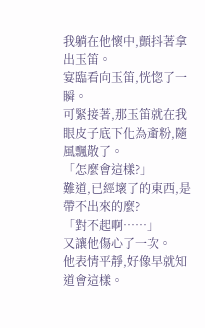我躺在他懷中,顫抖著拿出玉笛。
宴臨看向玉笛,恍惚了一瞬。
可緊接著,那玉笛就在我眼皮子底下化為齑粉,隨風飄散了。
「怎麼會這樣?」
難道,已經壞了的東西,是帶不出來的麼?
「對不起啊……」
又讓他傷心了一次。
他表情平靜,好像早就知道會這樣。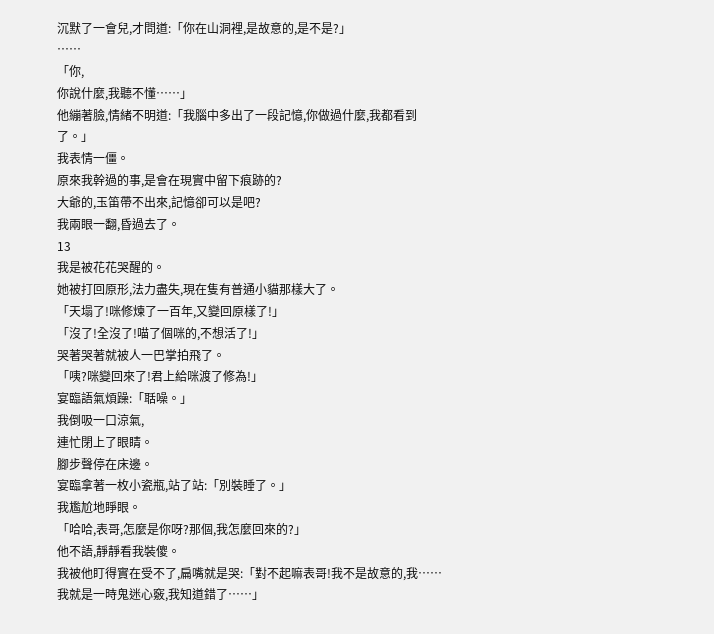沉默了一會兒,才問道:「你在山洞裡,是故意的,是不是?」
……
「你,
你說什麼,我聽不懂……」
他繃著臉,情緒不明道:「我腦中多出了一段記憶,你做過什麼,我都看到了。」
我表情一僵。
原來我幹過的事,是會在現實中留下痕跡的?
大爺的,玉笛帶不出來,記憶卻可以是吧?
我兩眼一翻,昏過去了。
13
我是被花花哭醒的。
她被打回原形,法力盡失,現在隻有普通小貓那樣大了。
「天塌了!咪修煉了一百年,又變回原樣了!」
「沒了!全沒了!喵了個咪的,不想活了!」
哭著哭著就被人一巴掌拍飛了。
「咦?咪變回來了!君上給咪渡了修為!」
宴臨語氣煩躁:「聒噪。」
我倒吸一口涼氣,
連忙閉上了眼睛。
腳步聲停在床邊。
宴臨拿著一枚小瓷瓶,站了站:「別裝睡了。」
我尷尬地睜眼。
「哈哈,表哥,怎麼是你呀?那個,我怎麼回來的?」
他不語,靜靜看我裝傻。
我被他盯得實在受不了,扁嘴就是哭:「對不起嘛表哥!我不是故意的,我……我就是一時鬼迷心竅,我知道錯了……」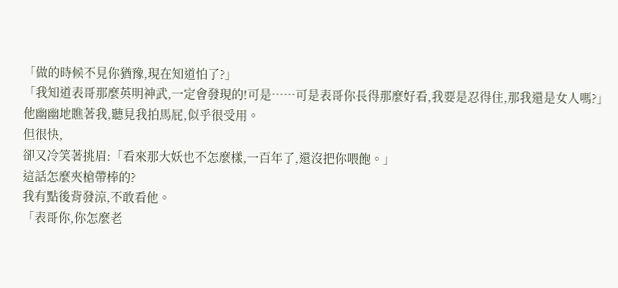「做的時候不見你猶豫,現在知道怕了?」
「我知道表哥那麼英明神武,一定會發現的!可是……可是表哥你長得那麼好看,我要是忍得住,那我還是女人嗎?」
他幽幽地瞧著我,聽見我拍馬屁,似乎很受用。
但很快,
卻又冷笑著挑眉:「看來那大妖也不怎麼樣,一百年了,還沒把你喂飽。」
這話怎麼夾槍帶棒的?
我有點後背發涼,不敢看他。
「表哥你,你怎麼老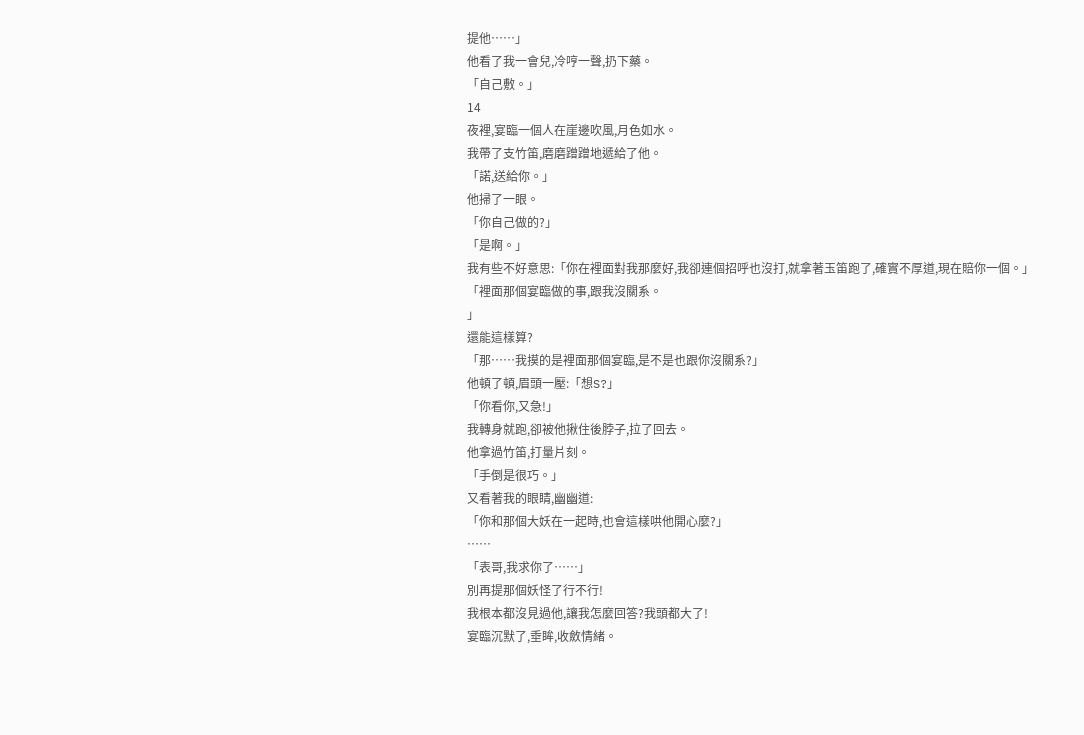提他……」
他看了我一會兒,冷哼一聲,扔下藥。
「自己敷。」
14
夜裡,宴臨一個人在崖邊吹風,月色如水。
我帶了支竹笛,磨磨蹭蹭地遞給了他。
「諾,送給你。」
他掃了一眼。
「你自己做的?」
「是啊。」
我有些不好意思:「你在裡面對我那麼好,我卻連個招呼也沒打,就拿著玉笛跑了,確實不厚道,現在賠你一個。」
「裡面那個宴臨做的事,跟我沒關系。
」
還能這樣算?
「那……我摸的是裡面那個宴臨,是不是也跟你沒關系?」
他頓了頓,眉頭一壓:「想S?」
「你看你,又急!」
我轉身就跑,卻被他揪住後脖子,拉了回去。
他拿過竹笛,打量片刻。
「手倒是很巧。」
又看著我的眼睛,幽幽道:
「你和那個大妖在一起時,也會這樣哄他開心麼?」
……
「表哥,我求你了……」
別再提那個妖怪了行不行!
我根本都沒見過他,讓我怎麼回答?我頭都大了!
宴臨沉默了,垂眸,收斂情緒。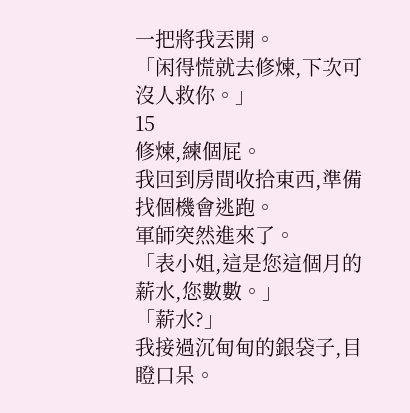一把將我丟開。
「闲得慌就去修煉,下次可沒人救你。」
15
修煉,練個屁。
我回到房間收拾東西,準備找個機會逃跑。
軍師突然進來了。
「表小姐,這是您這個月的薪水,您數數。」
「薪水?」
我接過沉甸甸的銀袋子,目瞪口呆。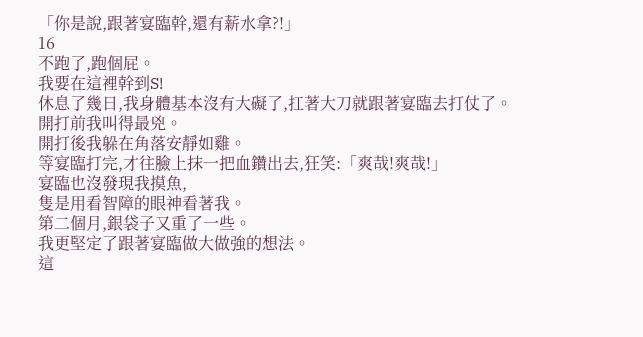「你是說,跟著宴臨幹,還有薪水拿?!」
16
不跑了,跑個屁。
我要在這裡幹到S!
休息了幾日,我身體基本沒有大礙了,扛著大刀就跟著宴臨去打仗了。
開打前我叫得最兇。
開打後我躲在角落安靜如雞。
等宴臨打完,才往臉上抹一把血鑽出去,狂笑:「爽哉!爽哉!」
宴臨也沒發現我摸魚,
隻是用看智障的眼神看著我。
第二個月,銀袋子又重了一些。
我更堅定了跟著宴臨做大做強的想法。
這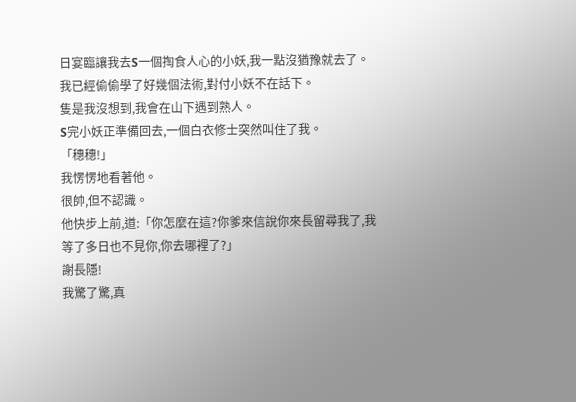日宴臨讓我去S一個掏食人心的小妖,我一點沒猶豫就去了。
我已經偷偷學了好幾個法術,對付小妖不在話下。
隻是我沒想到,我會在山下遇到熟人。
S完小妖正準備回去,一個白衣修士突然叫住了我。
「穗穗!」
我愣愣地看著他。
很帥,但不認識。
他快步上前,道:「你怎麼在這?你爹來信說你來長留尋我了,我等了多日也不見你,你去哪裡了?」
謝長隱!
我驚了驚,真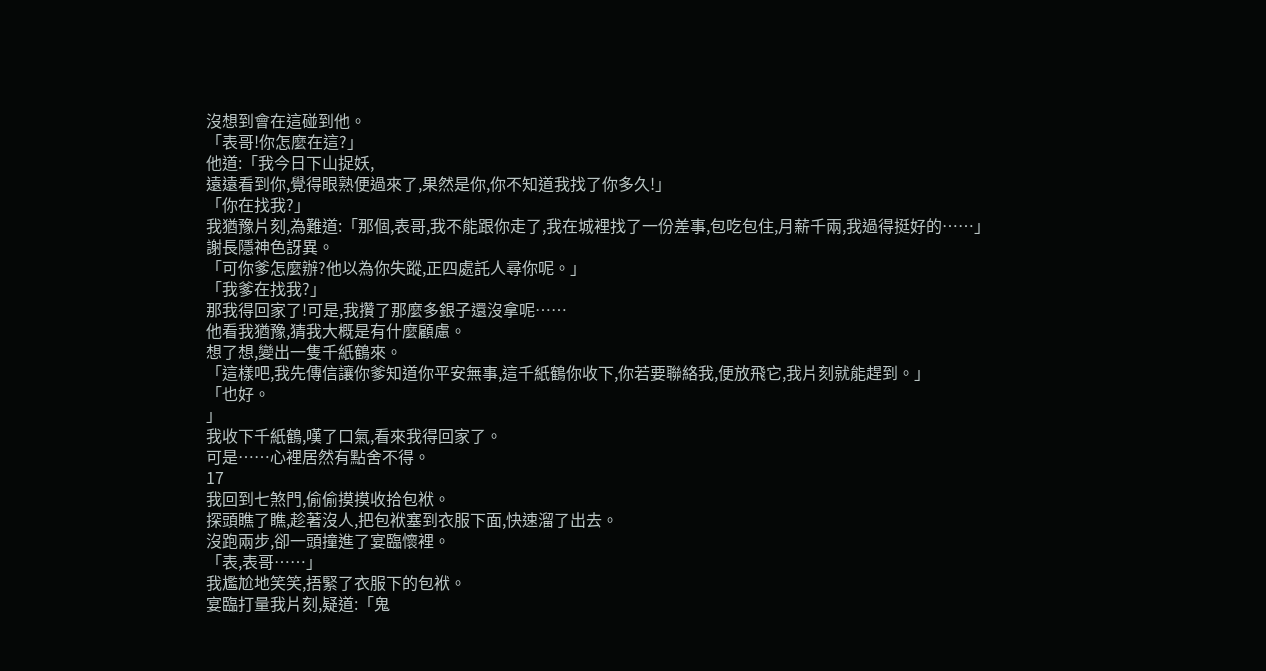沒想到會在這碰到他。
「表哥!你怎麼在這?」
他道:「我今日下山捉妖,
遠遠看到你,覺得眼熟便過來了,果然是你,你不知道我找了你多久!」
「你在找我?」
我猶豫片刻,為難道:「那個,表哥,我不能跟你走了,我在城裡找了一份差事,包吃包住,月薪千兩,我過得挺好的……」
謝長隱神色訝異。
「可你爹怎麼辦?他以為你失蹤,正四處託人尋你呢。」
「我爹在找我?」
那我得回家了!可是,我攢了那麼多銀子還沒拿呢……
他看我猶豫,猜我大概是有什麼顧慮。
想了想,變出一隻千紙鶴來。
「這樣吧,我先傳信讓你爹知道你平安無事,這千紙鶴你收下,你若要聯絡我,便放飛它,我片刻就能趕到。」
「也好。
」
我收下千紙鶴,嘆了口氣,看來我得回家了。
可是……心裡居然有點舍不得。
17
我回到七煞門,偷偷摸摸收拾包袱。
探頭瞧了瞧,趁著沒人,把包袱塞到衣服下面,快速溜了出去。
沒跑兩步,卻一頭撞進了宴臨懷裡。
「表,表哥……」
我尷尬地笑笑,捂緊了衣服下的包袱。
宴臨打量我片刻,疑道:「鬼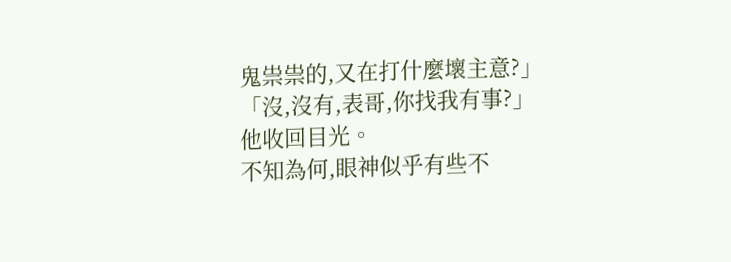鬼祟祟的,又在打什麼壞主意?」
「沒,沒有,表哥,你找我有事?」
他收回目光。
不知為何,眼神似乎有些不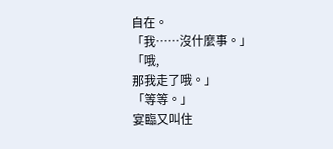自在。
「我……沒什麼事。」
「哦,
那我走了哦。」
「等等。」
宴臨又叫住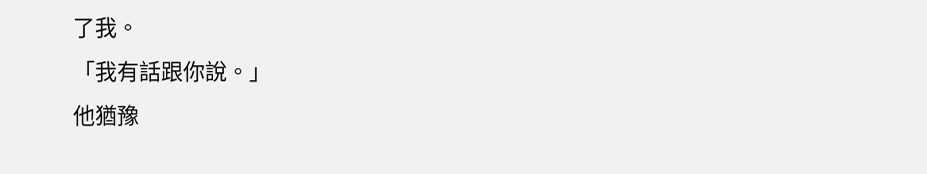了我。
「我有話跟你說。」
他猶豫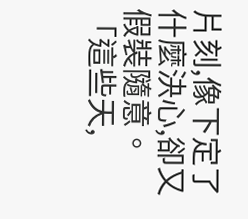片刻,像下定了什麼決心,卻又假裝隨意。
「這些天,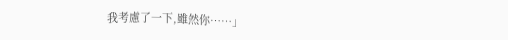我考慮了一下,雖然你……」